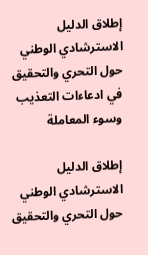إطلاق الدليل الاسترشادي الوطني حول التحري والتحقيق في ادعاءات التعذيب وسوء المعاملة

إطلاق الدليل الاسترشادي الوطني حول التحري والتحقيق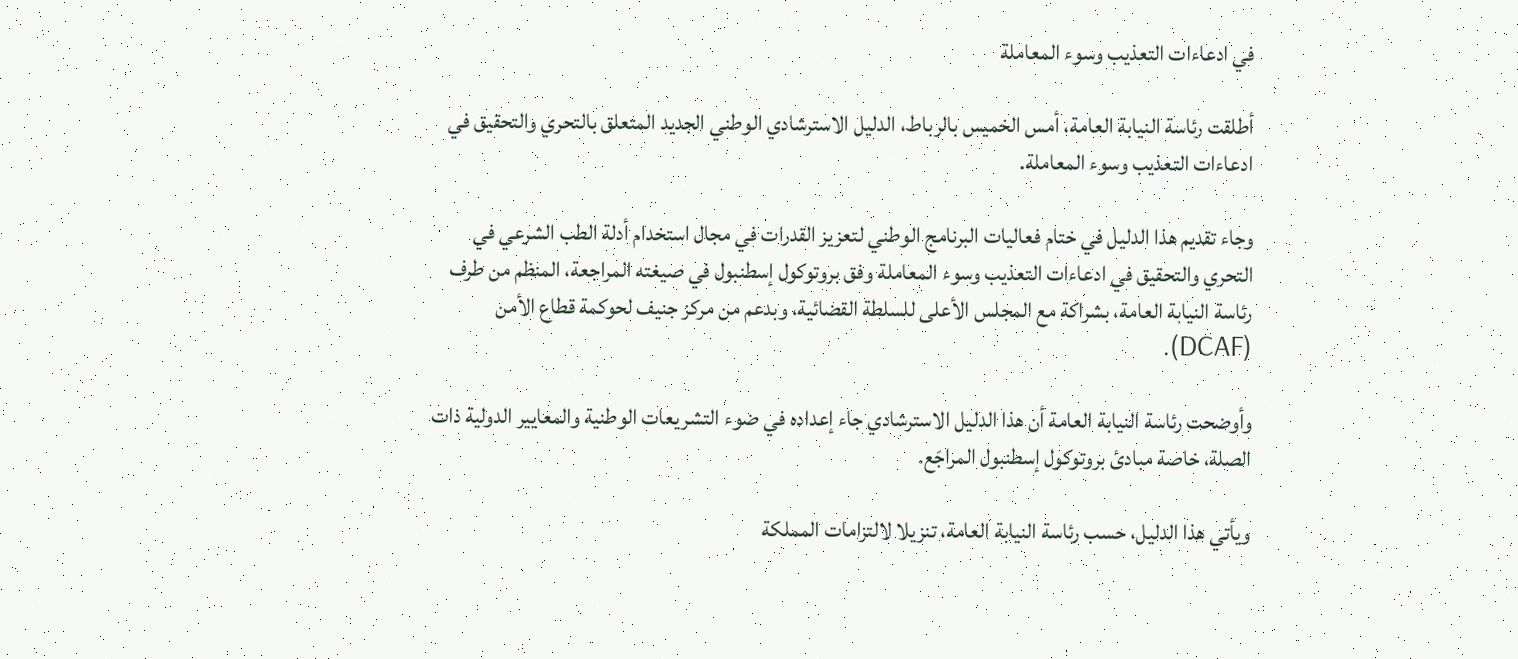في ادعاءات التعذيب وسوء المعاملة

أطلقت رئاسة النيابة العامة، أمس الخميس بالرباط، الدليل الاسترشادي الوطني الجديد المتعلق بالتحري والتحقيق في ادعاءات التعذيب وسوء المعاملة.

وجاء تقديم هذا الدليل في ختام فعاليات البرنامج الوطني لتعزيز القدرات في مجال استخدام أدلة الطب الشرعي في التحري والتحقيق في ادعاءات التعذيب وسوء المعاملة وفق بروتوكول إسطنبول في صيغته المراجعة، المنظم من طرف رئاسة النيابة العامة، بشراكة مع المجلس الأعلى للسلطة القضائية، وبدعم من مركز جنيف لحوكمة قطاع الأمن (DCAF).

وأوضحت رئاسة النيابة العامة أن هذا الدليل الاسترشادي جاء إعداده في ضوء التشريعات الوطنية والمعايير الدولية ذات الصلة، خاصة مبادئ بروتوكول إسطنبول المراجَع.

ويأتي هذا الدليل، حسب رئاسة النيابة العامة، تنزيلا لالتزامات المملكة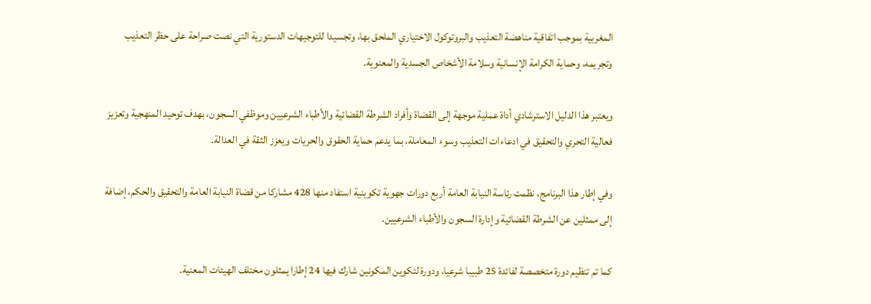المغربية بموجب اتفاقية مناهضة التعذيب والبروتوكول الاختياري الملحق بها، وتجسيدا للتوجيهات الدستورية التي نصت صراحة على حظر التعذيب وتجريمه، وحماية الكرامة الإنسانية وسلامة الأشخاص الجسدية والمعنوية.

ويعتبر هذا الدليل الاسترشادي أداة عملية موجهة إلى القضاة وأفراد الشرطة القضائية والأطباء الشرعيين وموظفي السجون، بهدف توحيد المنهجية وتعزيز فعالية التحري والتحقيق في ادعاءات التعذيب وسوء المعاملة، بما يدعم حماية الحقوق والحريات ويعزز الثقة في العدالة.

وفي إطار هذا البرنامج، نظمت رئاسة النيابة العامة أربع دورات جهوية تكوينية استفاد منها 428 مشاركا من قضاة النيابة العامة والتحقيق والحكم، إضافة إلى ممثلين عن الشرطة القضائية وإدارة السجون والأطباء الشرعيين.

كما تم تنظيم دورة متخصصة لفائدة 25 طبيبا شرعيا، ودورة لتكوين المكونين شارك فيها 24 إطارا يمثلون مختلف الهيئات المعنية.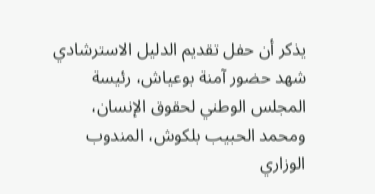يذكر أن حفل تقديم الدليل الاسترشادي شهد حضور آمنة بوعياش، رئيسة المجلس الوطني لحقوق الإنسان، ومحمد الحبيب بلكوش، المندوب الوزاري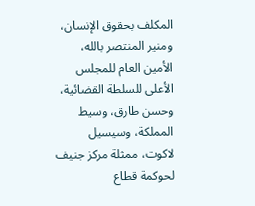المكلف بحقوق الإنسان، ومنير المنتصر بالله، الأمين العام للمجلس الأعلى للسلطة القضائية، وحسن طارق، وسيط المملكة، وسيسيل لاكوت، ممثلة مركز جنيف لحوكمة قطاع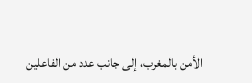الأمن بالمغرب، إلى جانب عدد من الفاعلين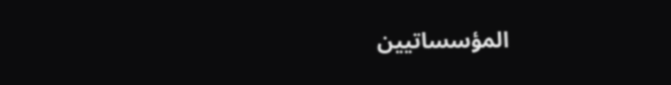المؤسساتيين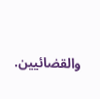والقضائيين.